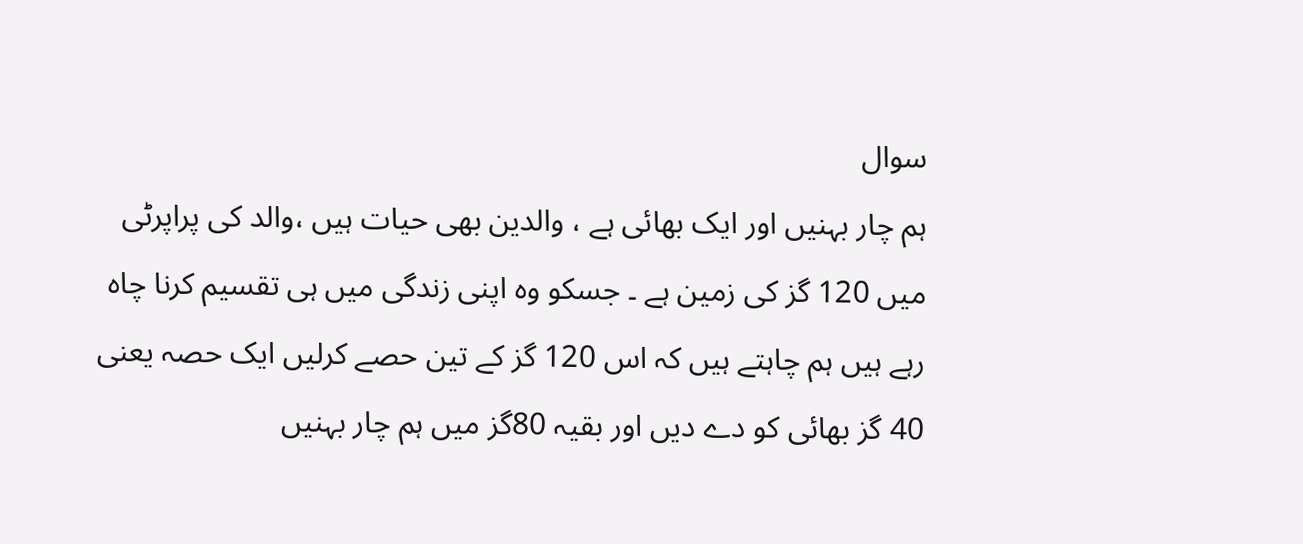سوال
ہم چار بہنیں اور ایک بھائی ہے ، والدین بھی حیات ہیں ،والد کی پراپرٹی میں 120 گز کی زمین ہے ۔ جسکو وہ اپنی زندگی میں ہی تقسیم کرنا چاہ رہے ہیں ہم چاہتے ہیں کہ اس 120 گز کے تین حصے کرلیں ایک حصہ یعنی 40 گز بھائی کو دے دیں اور بقیہ 80گز میں ہم چار بہنیں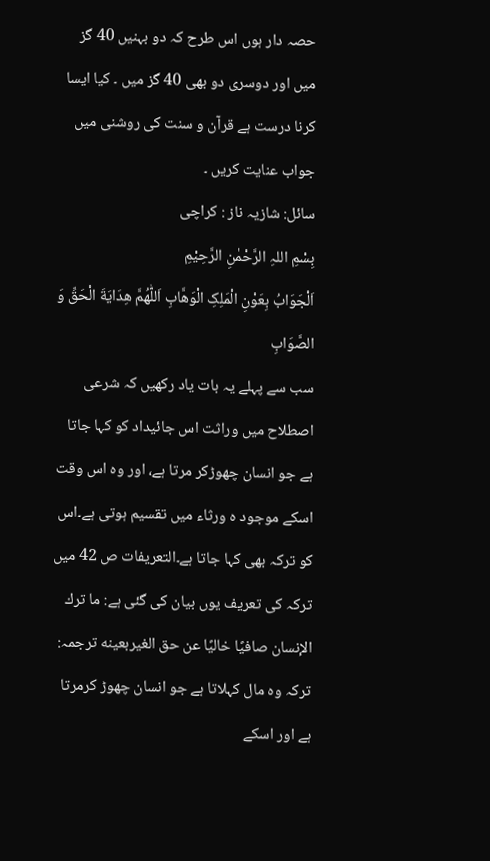حصہ دار ہوں اس طرح کہ دو بہنیں 40 گز میں اور دوسری دو بھی 40 گز میں ۔ کیا ایسا کرنا درست ہے قرآن و سنت کی روشنی میں جواب عنایت کریں ۔
سائل: شازیہ ناز : کراچی
بِسْمِ اللہِ الرَّحْمٰنِ الرَّحِيْمِ
اَلْجَوَابُ بِعَوْنِ الْمَلِکِ الْوَھَّابِ اَللّٰھُمَّ ھِدَايَةَ الْحَقِّ وَ الصَّوَابِ
سب سے پہلے یہ بات یاد رکھیں کہ شرعی اصطلاح میں وراثت اس جائیداد کو کہا جاتا ہے جو انسان چھوڑکر مرتا ہے، اور وہ اس وقت اسکے موجود ہ ورثاء میں تقسیم ہوتی ہے۔اس کو ترکہ بھی کہا جاتا ہے۔التعریفات ص 42 میں ترکہ کی تعریف یوں بیان کی گئی ہے: ما ترك الإنسان صافيًا خاليًا عن حق الغيربعينه ترجمہ: ترکہ وہ مال کہلاتا ہے جو انسان چھوڑ کرمرتا ہے اور اسکے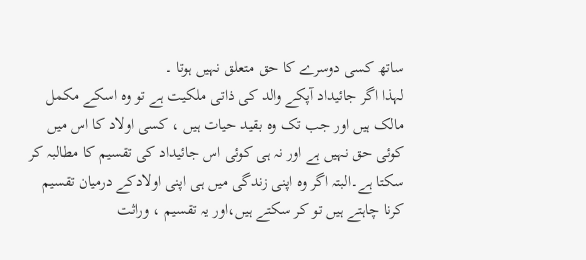ساتھ کسی دوسرے کا حق متعلق نہیں ہوتا ۔
لہذا اگر جائیداد آپکے والد کی ذاتی ملکیت ہے تو وہ اسکے مکمل مالک ہیں اور جب تک وہ بقید حیات ہیں ، کسی اولاد کا اس میں کوئی حق نہیں ہے اور نہ ہی کوئی اس جائیداد کی تقسیم کا مطالبہ کر سکتا ہے۔البتہ اگر وہ اپنی زندگی میں ہی اپنی اولادکے درمیان تقسیم کرنا چاہتے ہیں تو کر سکتے ہیں،اور یہ تقسیم ، وراثت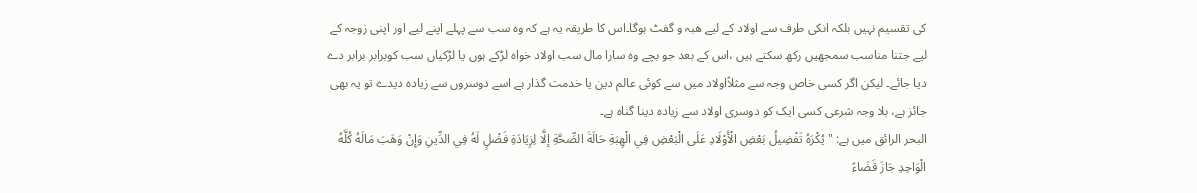کی تقسیم نہیں بلکہ انکی طرف سے اولاد کے لیے ھبہ و گفٹ ہوگا۔اس کا طریقہ یہ ہے کہ وہ سب سے پہلے اپنے لیے اور اپنی زوجہ کے لیے جتنا مناسب سمجھیں رکھ سکتے ہیں ،اس کے بعد جو بچے وہ سارا مال سب اولاد خواہ لڑکے ہوں یا لڑکیاں سب کوبرابر برابر دے دیا جائے۔ لیکن اگر کسی خاص وجہ سے مثلاًاولاد میں سے کوئی عالم دین یا خدمت گذار ہے اسے دوسروں سے زیادہ دیدے تو یہ بھی جائز ہے، بلا وجہ شرعی کسی ایک کو دوسری اولاد سے زیادہ دینا گناہ ہے۔
البحر الرائق میں ہے: "يُكْرَهُ تَفْضِيلُ بَعْضِ الْأَوْلَادِ عَلَى الْبَعْضِ فِي الْهِبَةِ حَالَةَ الصِّحَّةِ إلَّا لِزِيَادَةِ فَضْلٍ لَهُ فِي الدِّينِ وَإِنْ وَهَبَ مَالَهُ كُلَّهُ الْوَاحِدِ جَازَ قَضَاءً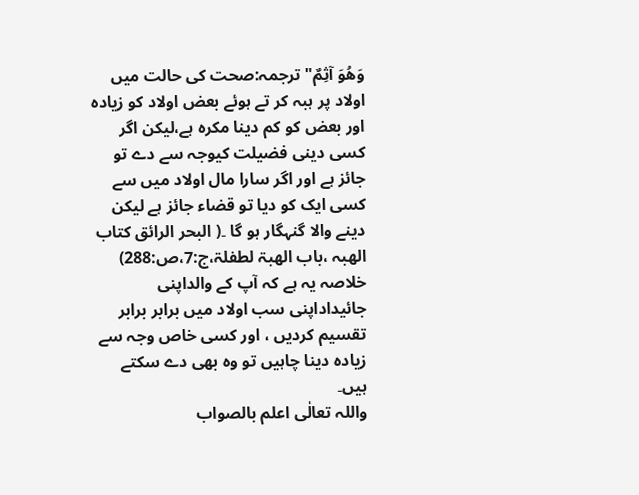وَهُوَ آثِمٌ"ترجمہ:صحت کی حالت میں اولاد پر ہبہ کر تے ہوئے بعض اولاد کو زیادہ اور بعض کو کم دینا مکرہ ہے،لیکن اگر کسی دینی فضیلت کیوجہ سے دے تو جائز ہے اور اگر سارا مال اولاد میں سے کسی ایک کو دیا تو قضاء جائز ہے لیکن دینے والا گنہگار ہو گا ۔( البحر الرائق کتاب الھبہ ،باب الھبۃ لطفلۃ،ج:7،ص:288)
خلاصہ یہ ہے کہ آپ کے والداپنی جائیداداپنی سب اولاد میں برابر برابر تقسیم کردیں ، اور کسی خاص وجہ سے زیادہ دینا چاہیں تو وہ بھی دے سکتے ہیں۔
واللہ تعالٰی اعلم بالصواب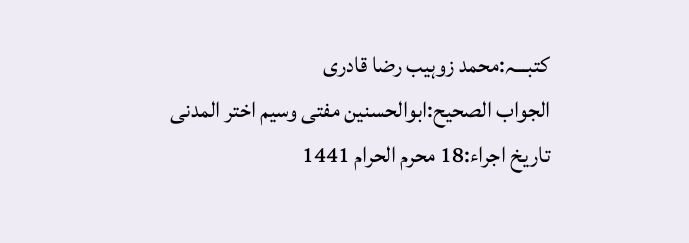کتبـــہ:محمد زوہیب رضا قادری
الجواب الصحیح:ابوالحسنین مفتی وسیم اختر المدنی
تاریخ اجراء:18 محرم الحرام 1441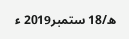ھ/18 ستمبر2019 ء